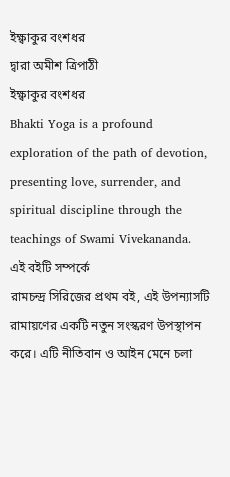ইক্ষ্বাকুর বংশধর
দ্বারা অমীশ ত্রিপাঠী
ইক্ষ্বাকুর বংশধর
Bhakti Yoga is a profound exploration of the path of devotion, presenting love, surrender, and spiritual discipline through the teachings of Swami Vivekananda.
এই বইটি সম্পর্কে
রামচন্দ্র সিরিজের প্রথম বই, এই উপন্যাসটি রামায়ণের একটি নতুন সংস্করণ উপস্থাপন করে। এটি নীতিবান ও আইন মেনে চলা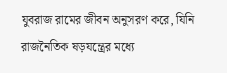যুবরাজ রামের জীবন অনুসরণ করে, যিনি রাজনৈতিক ষড়যন্ত্রের মধ্যে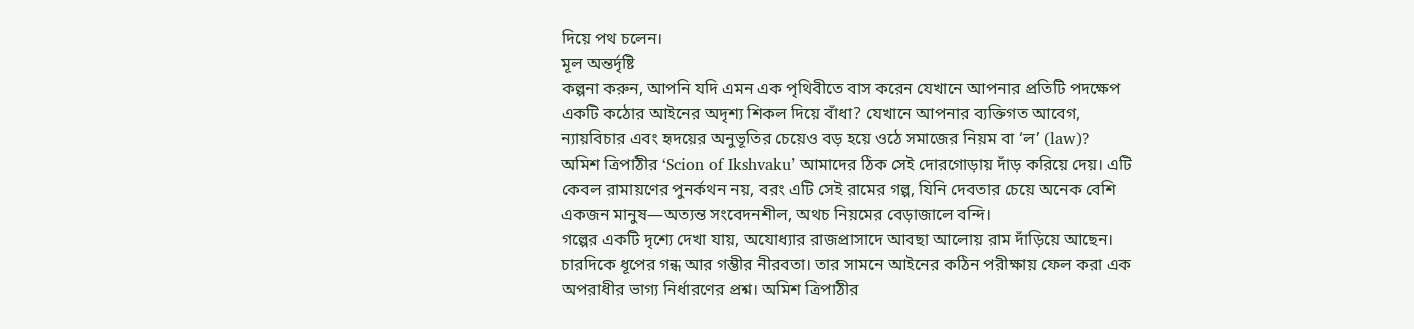দিয়ে পথ চলেন।
মূল অন্তর্দৃষ্টি
কল্পনা করুন, আপনি যদি এমন এক পৃথিবীতে বাস করেন যেখানে আপনার প্রতিটি পদক্ষেপ একটি কঠোর আইনের অদৃশ্য শিকল দিয়ে বাঁধা? যেখানে আপনার ব্যক্তিগত আবেগ, ন্যায়বিচার এবং হৃদয়ের অনুভূতির চেয়েও বড় হয়ে ওঠে সমাজের নিয়ম বা ‘ল’ (law)?
অমিশ ত্রিপাঠীর ‘Scion of Ikshvaku’ আমাদের ঠিক সেই দোরগোড়ায় দাঁড় করিয়ে দেয়। এটি কেবল রামায়ণের পুনর্কথন নয়, বরং এটি সেই রামের গল্প, যিনি দেবতার চেয়ে অনেক বেশি একজন মানুষ—অত্যন্ত সংবেদনশীল, অথচ নিয়মের বেড়াজালে বন্দি।
গল্পের একটি দৃশ্যে দেখা যায়, অযোধ্যার রাজপ্রাসাদে আবছা আলোয় রাম দাঁড়িয়ে আছেন। চারদিকে ধূপের গন্ধ আর গম্ভীর নীরবতা। তার সামনে আইনের কঠিন পরীক্ষায় ফেল করা এক অপরাধীর ভাগ্য নির্ধারণের প্রশ্ন। অমিশ ত্রিপাঠীর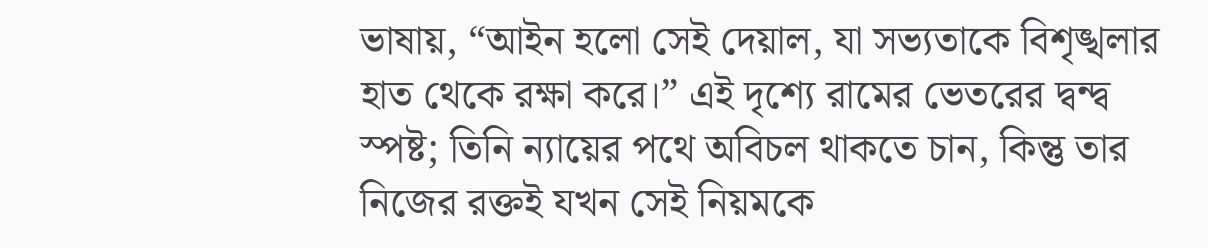ভাষায়, “আইন হলো সেই দেয়াল, যা সভ্যতাকে বিশৃঙ্খলার হাত থেকে রক্ষা করে।” এই দৃশ্যে রামের ভেতরের দ্বন্দ্ব স্পষ্ট; তিনি ন্যায়ের পথে অবিচল থাকতে চান, কিন্তু তার নিজের রক্তই যখন সেই নিয়মকে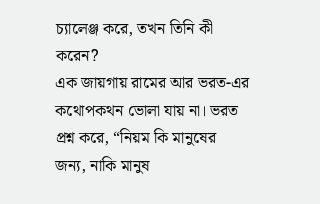চ্যালেঞ্জ করে, তখন তিনি কী করেন?
এক জায়গায় রামের আর ভরত-এর কথোপকথন ভোলা যায় না। ভরত প্রশ্ন করে, “নিয়ম কি মানুষের জন্য, নাকি মানুষ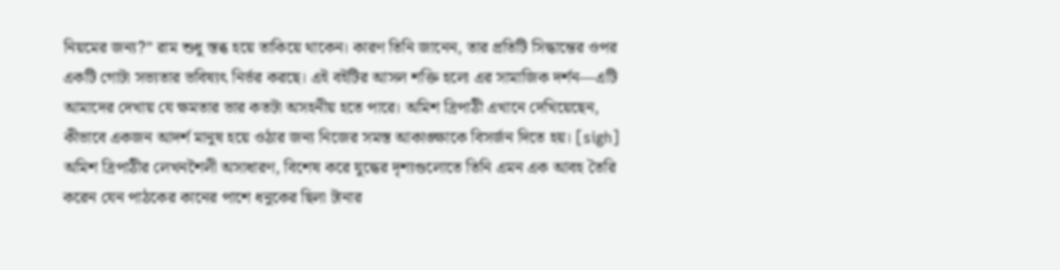নিয়মের জন্য?” রাম শুধু স্তব্ধ হয়ে তাকিয়ে থাকেন। কারণ তিনি জানেন, তার প্রতিটি সিদ্ধান্তের ওপর একটি গোটা সভ্যতার ভবিষ্যৎ নির্ভর করছে। এই বইটির আসল শক্তি হলো এর সামাজিক দর্শন—এটি আমাদের দেখায় যে ক্ষমতার ভার কতটা অসহনীয় হতে পারে। অমিশ ত্রিপাঠী এখানে দেখিয়েছেন, কীভাবে একজন আদর্শ মানুষ হয়ে ওঠার জন্য নিজের সমস্ত আকাঙ্ক্ষাকে বিসর্জন দিতে হয়। [sigh]
অমিশ ত্রিপাঠীর লেখনশৈলী অসাধারণ, বিশেষ করে যুদ্ধের দৃশ্যগুলোতে তিনি এমন এক আবহ তৈরি করেন যেন পাঠকের কানের পাশে ধনুকের ছিলা টানার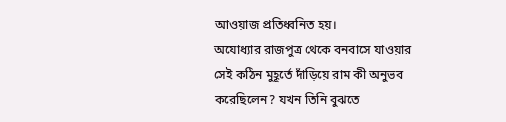আওয়াজ প্রতিধ্বনিত হয়।
অযোধ্যার রাজপুত্র থেকে বনবাসে যাওয়ার সেই কঠিন মুহূর্তে দাঁড়িয়ে রাম কী অনুভব করেছিলেন? যখন তিনি বুঝতে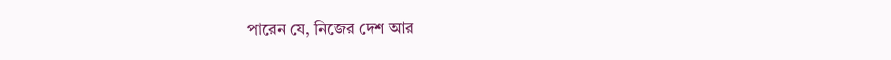পারেন যে, নিজের দেশ আর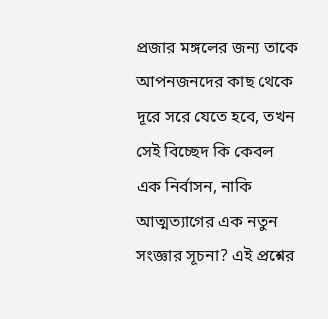প্রজার মঙ্গলের জন্য তাকে আপনজনদের কাছ থেকে দূরে সরে যেতে হবে, তখন সেই বিচ্ছেদ কি কেবল এক নির্বাসন, নাকি আত্মত্যাগের এক নতুন সংজ্ঞার সূচনা? এই প্রশ্নের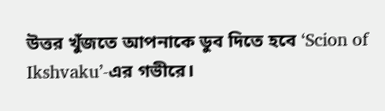উত্তর খুঁজতে আপনাকে ডুব দিতে হবে ‘Scion of Ikshvaku’-এর গভীরে।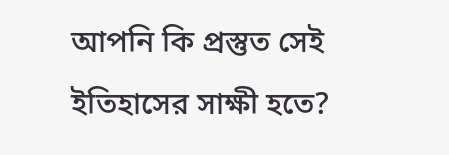আপনি কি প্রস্তুত সেই ইতিহাসের সাক্ষী হতে?